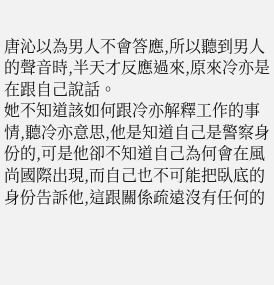唐沁以為男人不會答應,所以聽到男人的聲音時,半天才反應過來,原來冷亦是在跟自己說話。
她不知道該如何跟冷亦解釋工作的事情,聽冷亦意思,他是知道自己是警察身份的,可是他卻不知道自己為何會在風尚國際出現,而自己也不可能把臥底的身份告訴他,這跟關係疏遠沒有任何的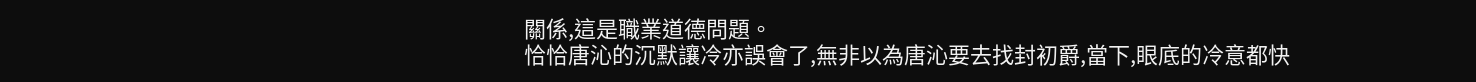關係,這是職業道德問題。
恰恰唐沁的沉默讓冷亦誤會了,無非以為唐沁要去找封初爵,當下,眼底的冷意都快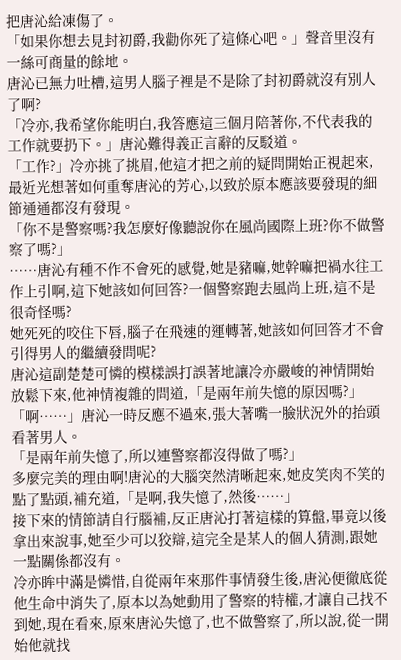把唐沁給凍傷了。
「如果你想去見封初爵,我勸你死了這條心吧。」聲音里沒有一絲可商量的餘地。
唐沁已無力吐槽,這男人腦子裡是不是除了封初爵就沒有別人了啊?
「冷亦,我希望你能明白,我答應這三個月陪著你,不代表我的工作就要扔下。」唐沁難得義正言辭的反駁道。
「工作?」冷亦挑了挑眉,他這才把之前的疑問開始正視起來,最近光想著如何重奪唐沁的芳心,以致於原本應該要發現的細節通通都沒有發現。
「你不是警察嗎?我怎麼好像聽說你在風尚國際上班?你不做警察了嗎?」
……唐沁有種不作不會死的感覺,她是豬嘛,她幹嘛把禍水往工作上引啊,這下她該如何回答?一個警察跑去風尚上班,這不是很奇怪嗎?
她死死的咬住下唇,腦子在飛速的運轉著,她該如何回答才不會引得男人的繼續發問呢?
唐沁這副楚楚可憐的模樣誤打誤著地讓冷亦嚴峻的神情開始放鬆下來,他神情複雜的問道,「是兩年前失憶的原因嗎?」
「啊……」唐沁一時反應不過來,張大著嘴一臉狀況外的抬頭看著男人。
「是兩年前失憶了,所以連警察都沒得做了嗎?」
多麼完美的理由啊!唐沁的大腦突然清晰起來,她皮笑肉不笑的點了點頭,補充道,「是啊,我失憶了,然後……」
接下來的情節請自行腦補,反正唐沁打著這樣的算盤,畢竟以後拿出來說事,她至少可以狡辯,這完全是某人的個人猜測,跟她一點關係都沒有。
冷亦眸中滿是憐惜,自從兩年來那件事情發生後,唐沁便徹底從他生命中消失了,原本以為她動用了警察的特權,才讓自己找不到她,現在看來,原來唐沁失憶了,也不做警察了,所以說,從一開始他就找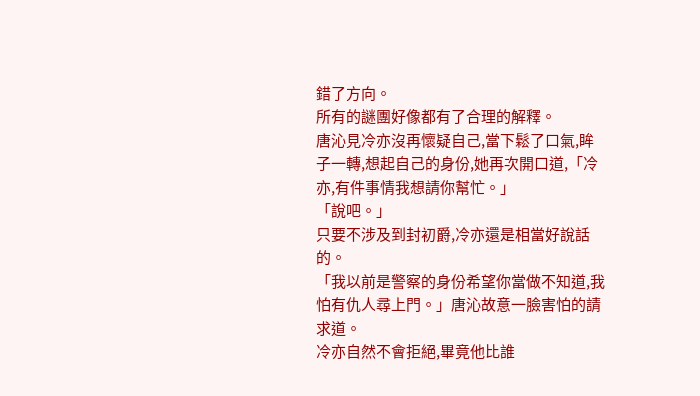錯了方向。
所有的謎團好像都有了合理的解釋。
唐沁見冷亦沒再懷疑自己,當下鬆了口氣,眸子一轉,想起自己的身份,她再次開口道,「冷亦,有件事情我想請你幫忙。」
「說吧。」
只要不涉及到封初爵,冷亦還是相當好說話的。
「我以前是警察的身份希望你當做不知道,我怕有仇人尋上門。」唐沁故意一臉害怕的請求道。
冷亦自然不會拒絕,畢竟他比誰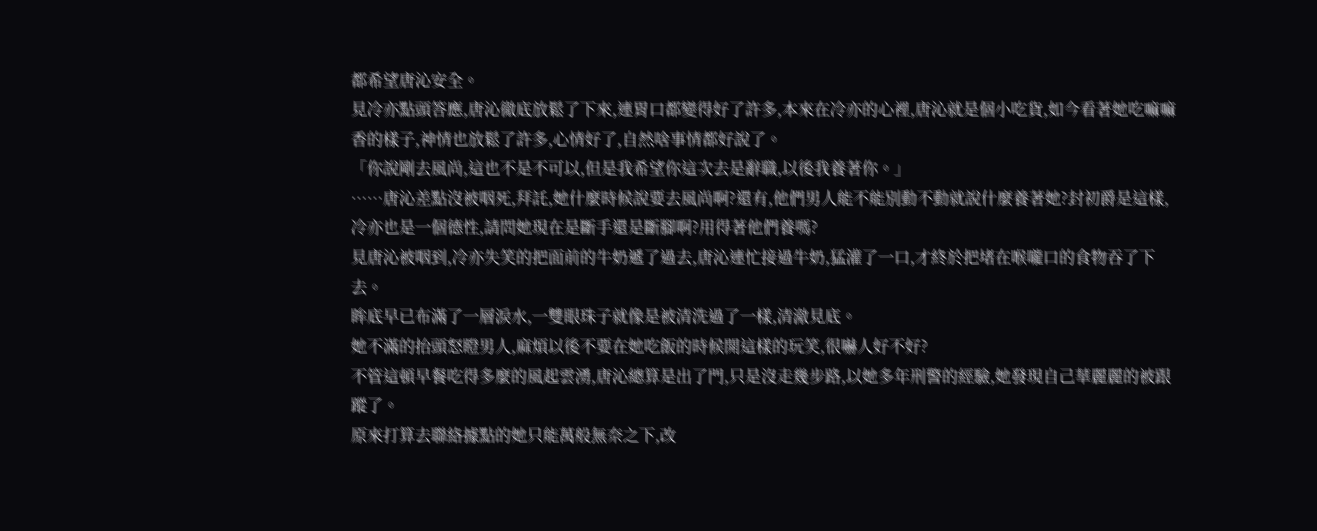都希望唐沁安全。
見冷亦點頭答應,唐沁徹底放鬆了下來,連胃口都變得好了許多,本來在冷亦的心裡,唐沁就是個小吃貨,如今看著她吃嘛嘛香的樣子,神情也放鬆了許多,心情好了,自然啥事情都好說了。
「你說剛去風尚,這也不是不可以,但是我希望你這次去是辭職,以後我養著你。」
……唐沁差點沒被咽死,拜託,她什麼時候說要去風尚啊?還有,他們男人能不能別動不動就說什麼養著她?封初爵是這樣,冷亦也是一個德性,請問她現在是斷手還是斷腳啊?用得著他們養嗎?
見唐沁被咽到,冷亦失笑的把面前的牛奶遞了過去,唐沁連忙接過牛奶,猛灌了一口,才終於把堵在喉嚨口的食物吞了下去。
眸底早已布滿了一層淚水,一雙眼珠子就像是被清洗過了一樣,清澈見底。
她不滿的抬頭怒瞪男人,麻煩以後不要在她吃飯的時候開這樣的玩笑,很嚇人好不好?
不管這頓早餐吃得多麼的風起雲湧,唐沁總算是出了門,只是沒走幾步路,以她多年刑警的經驗,她發現自己華麗麗的被跟蹤了。
原來打算去聯絡據點的她只能萬般無奈之下,改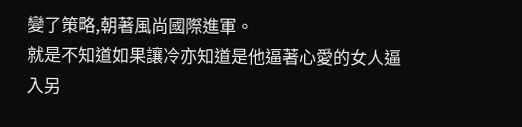變了策略,朝著風尚國際進軍。
就是不知道如果讓冷亦知道是他逼著心愛的女人逼入另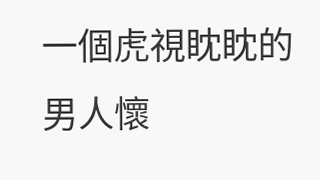一個虎視眈眈的男人懷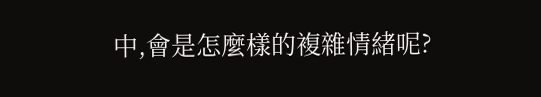中,會是怎麼樣的複雜情緒呢?